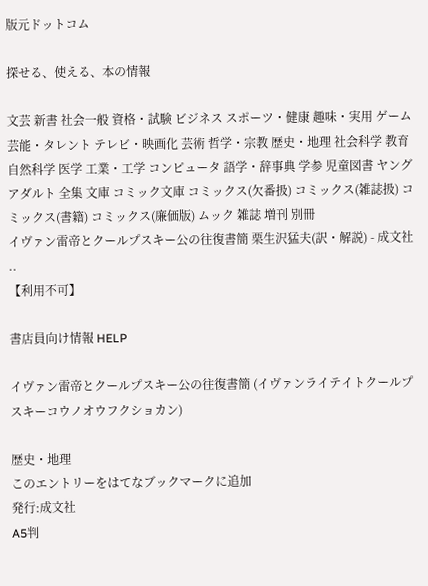版元ドットコム

探せる、使える、本の情報

文芸 新書 社会一般 資格・試験 ビジネス スポーツ・健康 趣味・実用 ゲーム 芸能・タレント テレビ・映画化 芸術 哲学・宗教 歴史・地理 社会科学 教育 自然科学 医学 工業・工学 コンピュータ 語学・辞事典 学参 児童図書 ヤングアダルト 全集 文庫 コミック文庫 コミックス(欠番扱) コミックス(雑誌扱) コミックス(書籍) コミックス(廉価版) ムック 雑誌 増刊 別冊
イヴァン雷帝とクールプスキー公の往復書簡 栗生沢猛夫(訳・解説) - 成文社
..
【利用不可】

書店員向け情報 HELP

イヴァン雷帝とクールプスキー公の往復書簡 (イヴァンライテイトクールプスキーコウノオウフクショカン)

歴史・地理
このエントリーをはてなブックマークに追加
発行:成文社
A5判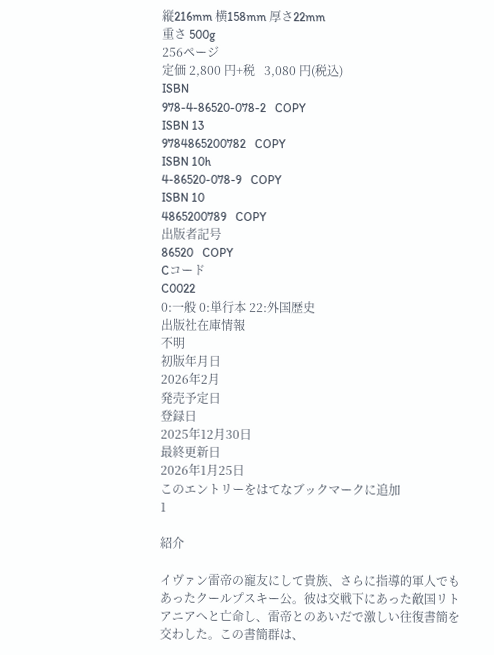縦216mm 横158mm 厚さ22mm
重さ 500g
256ページ
定価 2,800 円+税   3,080 円(税込)
ISBN
978-4-86520-078-2   COPY
ISBN 13
9784865200782   COPY
ISBN 10h
4-86520-078-9   COPY
ISBN 10
4865200789   COPY
出版者記号
86520   COPY
Cコード
C0022
0:一般 0:単行本 22:外国歴史
出版社在庫情報
不明
初版年月日
2026年2月
発売予定日
登録日
2025年12月30日
最終更新日
2026年1月25日
このエントリーをはてなブックマークに追加
1

紹介

イヴァン雷帝の寵友にして貴族、さらに指導的軍人でもあったクールプスキー公。彼は交戦下にあった敵国リトアニアへと亡命し、雷帝とのあいだで激しい往復書簡を交わした。この書簡群は、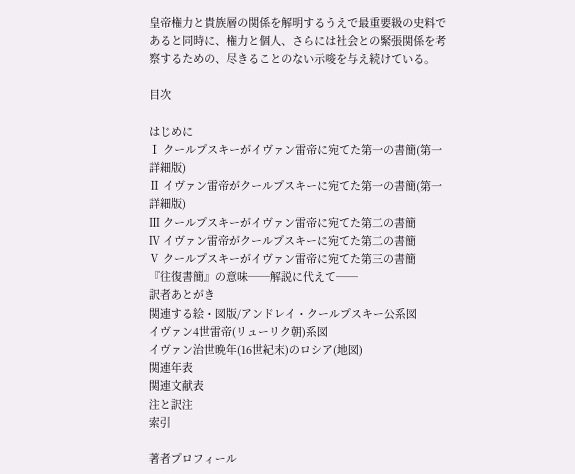皇帝権力と貴族層の関係を解明するうえで最重要級の史料であると同時に、権力と個人、さらには社会との緊張関係を考察するための、尽きることのない示唆を与え続けている。

目次

はじめに
Ⅰ クールプスキーがイヴァン雷帝に宛てた第一の書簡(第一詳細版)
Ⅱ イヴァン雷帝がクールプスキーに宛てた第一の書簡(第一詳細版)
Ⅲ クールプスキーがイヴァン雷帝に宛てた第二の書簡
Ⅳ イヴァン雷帝がクールプスキーに宛てた第二の書簡
Ⅴ クールプスキーがイヴァン雷帝に宛てた第三の書簡
『往復書簡』の意味──解説に代えて──
訳者あとがき
関連する絵・図版/アンドレイ・クールプスキー公系図
イヴァン4世雷帝(リューリク朝)系図
イヴァン治世晩年(16世紀末)のロシア(地図)
関連年表
関連文献表
注と訳注
索引

著者プロフィール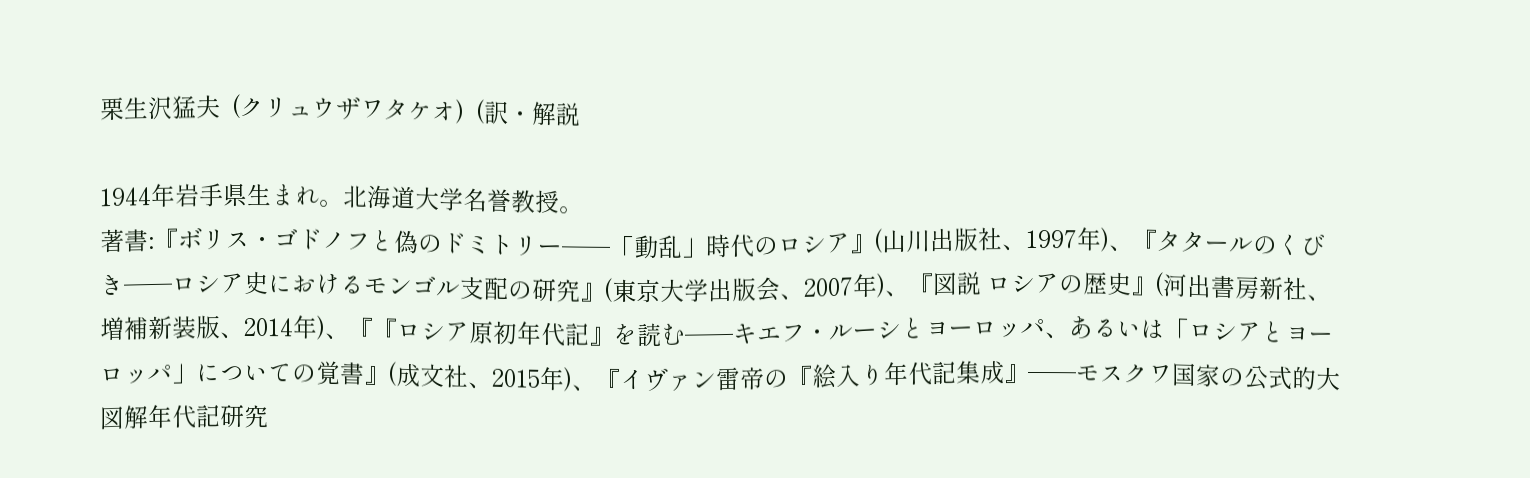栗生沢猛夫  (クリュウザワタケオ)  (訳・解説

1944年岩手県生まれ。北海道大学名誉教授。
著書:『ボリス・ゴドノフと偽のドミトリー──「動乱」時代のロシア』(山川出版社、1997年)、『タタールのくびき──ロシア史におけるモンゴル支配の研究』(東京大学出版会、2007年)、『図説 ロシアの歴史』(河出書房新社、増補新装版、2014年)、『『ロシア原初年代記』を読む──キエフ・ルーシとヨーロッパ、あるいは「ロシアとヨーロッパ」についての覚書』(成文社、2015年)、『イヴァン雷帝の『絵入り年代記集成』──モスクワ国家の公式的大図解年代記研究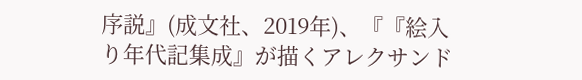序説』(成文社、2019年)、『『絵入り年代記集成』が描くアレクサンド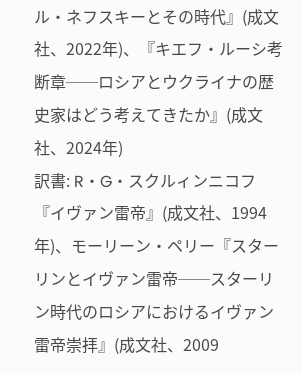ル・ネフスキーとその時代』(成文社、2022年)、『キエフ・ルーシ考 断章──ロシアとウクライナの歴史家はどう考えてきたか』(成文社、2024年)
訳書: R・G・スクルィンニコフ『イヴァン雷帝』(成文社、1994年)、モーリーン・ペリー『スターリンとイヴァン雷帝──スターリン時代のロシアにおけるイヴァン雷帝崇拝』(成文社、2009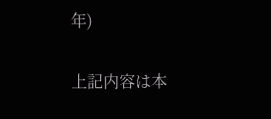年)

上記内容は本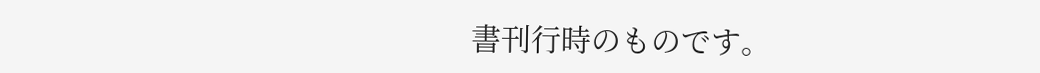書刊行時のものです。